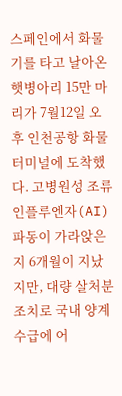스페인에서 화물기를 타고 날아온 햇병아리 15만 마리가 7월12일 오후 인천공항 화물터미널에 도착했다. 고병원성 조류인플루엔자(AI) 파동이 가라앉은 지 6개월이 지났지만, 대량 살처분 조치로 국내 양계 수급에 어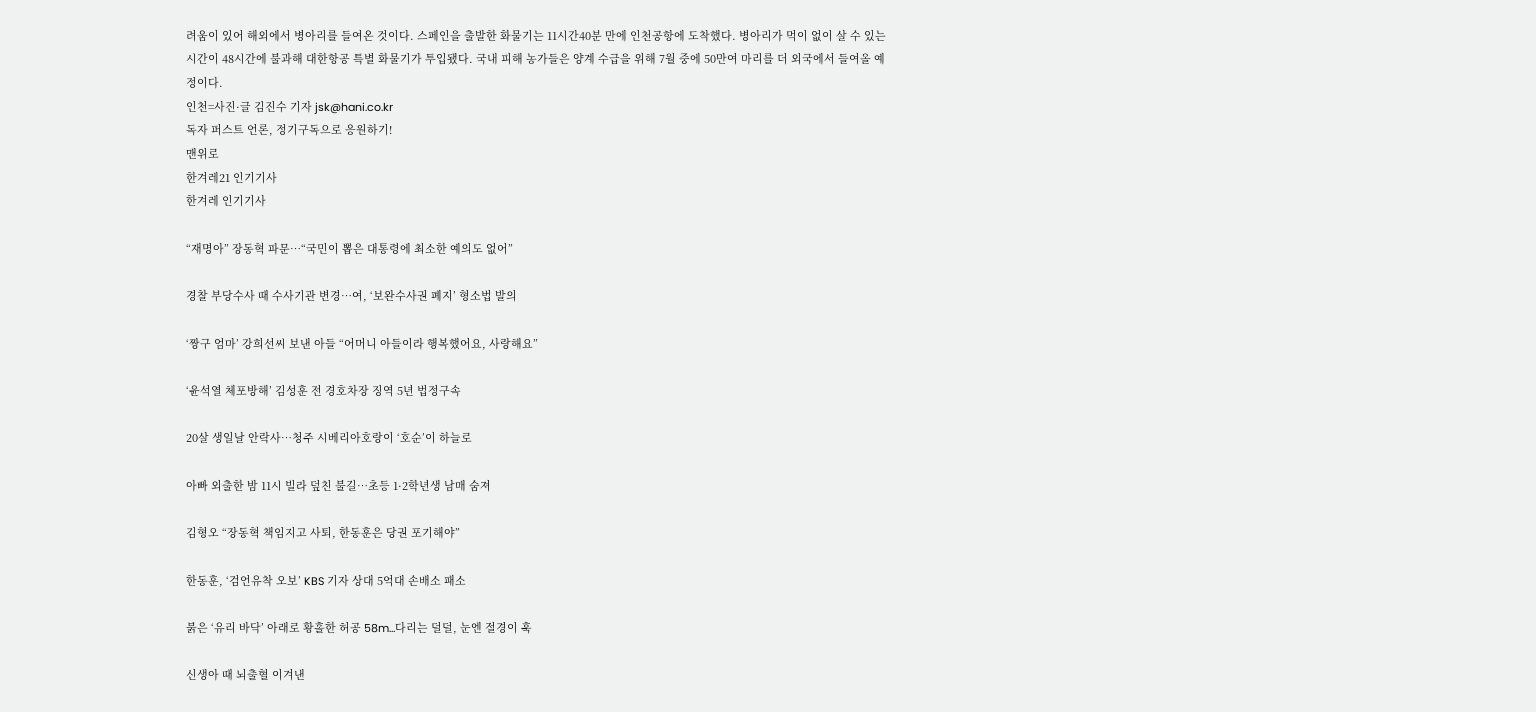려움이 있어 해외에서 병아리를 들여온 것이다. 스페인을 출발한 화물기는 11시간40분 만에 인천공항에 도착했다. 병아리가 먹이 없이 살 수 있는 시간이 48시간에 불과해 대한항공 특별 화물기가 투입됐다. 국내 피해 농가들은 양계 수급을 위해 7월 중에 50만여 마리를 더 외국에서 들여올 예정이다.
인천=사진·글 김진수 기자 jsk@hani.co.kr
독자 퍼스트 언론, 정기구독으로 응원하기!
맨위로
한겨레21 인기기사
한겨레 인기기사

“재명아” 장동혁 파문…“국민이 뽑은 대통령에 최소한 예의도 없어”

경찰 부당수사 때 수사기관 변경…여, ‘보완수사권 폐지’ 형소법 발의

‘짱구 엄마’ 강희선씨 보낸 아들 “어머니 아들이라 행복했어요, 사랑해요”

‘윤석열 체포방해’ 김성훈 전 경호차장 징역 5년 법정구속

20살 생일날 안락사…청주 시베리아호랑이 ‘호순’이 하늘로

아빠 외출한 밤 11시 빌라 덮친 불길…초등 1·2학년생 남매 숨져

김형오 “장동혁 책임지고 사퇴, 한동훈은 당권 포기해야”

한동훈, ‘검언유착 오보’ KBS 기자 상대 5억대 손배소 패소

붉은 ‘유리 바닥’ 아래로 황홀한 허공 58m…다리는 덜덜, 눈엔 절경이 훅

신생아 때 뇌출혈 이겨낸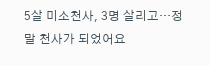5살 미소천사, 3명 살리고…정말 천사가 되었어요